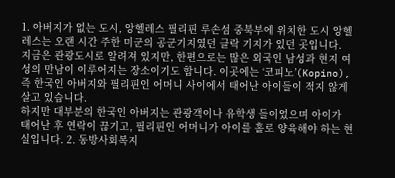1. 아버지가 없는 도시, 앙헬레스 필리핀 루손섬 중북부에 위치한 도시 앙헬레스는 오랜 시간 주한 미군의 공군기지였던 클락 기지가 있던 곳입니다.
지금은 관광도시로 알려져 있지만, 한편으로는 많은 외국인 남성과 현지 여성의 만남이 이루어지는 장소이기도 합니다. 이곳에는 ‘코피노’(Kopino), 즉 한국인 아버지와 필리핀인 어머니 사이에서 태어난 아이들이 적지 않게 살고 있습니다.
하지만 대부분의 한국인 아버지는 관광객이나 유학생 들이었으며 아이가 태어난 후 연락이 끊기고, 필리핀인 어머니가 아이를 홀로 양육해야 하는 현실입니다. 2. 동방사회복지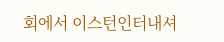회에서 이스턴인터내셔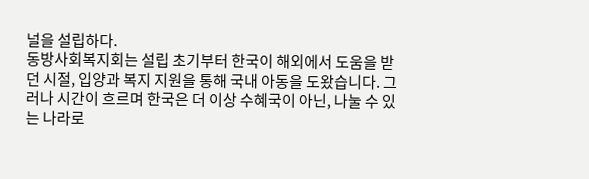널을 설립하다.
동방사회복지회는 설립 초기부터 한국이 해외에서 도움을 받던 시절, 입양과 복지 지원을 통해 국내 아동을 도왔습니다. 그러나 시간이 흐르며 한국은 더 이상 수혜국이 아닌, 나눌 수 있는 나라로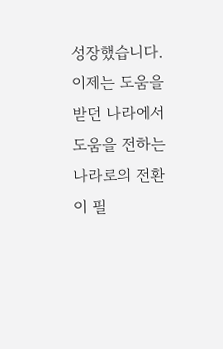성장했습니다.
이제는 도움을 받던 나라에서 도움을 전하는 나라로의 전환이 필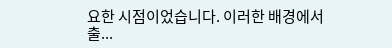요한 시점이었습니다. 이러한 배경에서 출...